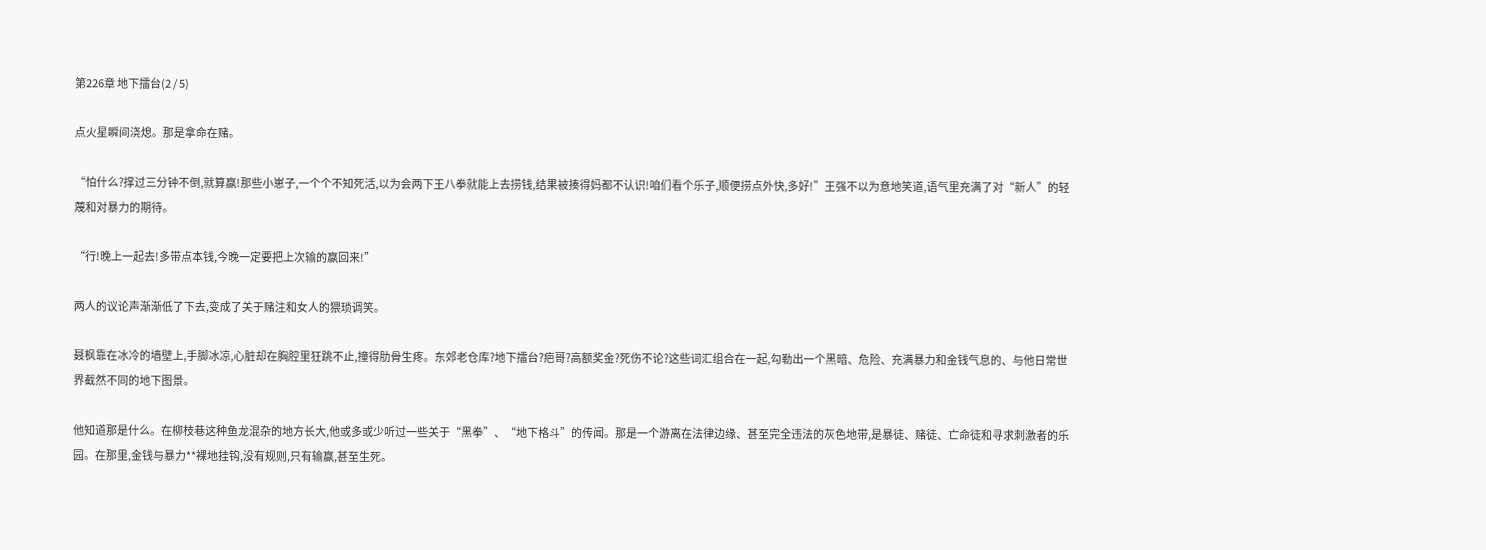第226章 地下擂台(2 / 5)

点火星瞬间浇熄。那是拿命在赌。

“怕什么?撑过三分钟不倒,就算赢!那些小崽子,一个个不知死活,以为会两下王八拳就能上去捞钱,结果被揍得妈都不认识!咱们看个乐子,顺便捞点外快,多好!”王强不以为意地笑道,语气里充满了对“新人”的轻蔑和对暴力的期待。

“行!晚上一起去!多带点本钱,今晚一定要把上次输的赢回来!”

两人的议论声渐渐低了下去,变成了关于赌注和女人的猥琐调笑。

聂枫靠在冰冷的墙壁上,手脚冰凉,心脏却在胸腔里狂跳不止,撞得肋骨生疼。东郊老仓库?地下擂台?疤哥?高额奖金?死伤不论?这些词汇组合在一起,勾勒出一个黑暗、危险、充满暴力和金钱气息的、与他日常世界截然不同的地下图景。

他知道那是什么。在柳枝巷这种鱼龙混杂的地方长大,他或多或少听过一些关于“黑拳”、“地下格斗”的传闻。那是一个游离在法律边缘、甚至完全违法的灰色地带,是暴徒、赌徒、亡命徒和寻求刺激者的乐园。在那里,金钱与暴力**裸地挂钩,没有规则,只有输赢,甚至生死。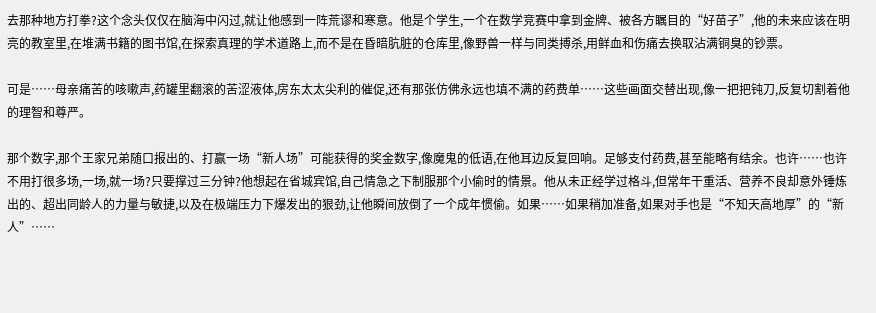去那种地方打拳?这个念头仅仅在脑海中闪过,就让他感到一阵荒谬和寒意。他是个学生,一个在数学竞赛中拿到金牌、被各方瞩目的“好苗子”,他的未来应该在明亮的教室里,在堆满书籍的图书馆,在探索真理的学术道路上,而不是在昏暗肮脏的仓库里,像野兽一样与同类搏杀,用鲜血和伤痛去换取沾满铜臭的钞票。

可是……母亲痛苦的咳嗽声,药罐里翻滚的苦涩液体,房东太太尖利的催促,还有那张仿佛永远也填不满的药费单……这些画面交替出现,像一把把钝刀,反复切割着他的理智和尊严。

那个数字,那个王家兄弟随口报出的、打赢一场“新人场”可能获得的奖金数字,像魔鬼的低语,在他耳边反复回响。足够支付药费,甚至能略有结余。也许……也许不用打很多场,一场,就一场?只要撑过三分钟?他想起在省城宾馆,自己情急之下制服那个小偷时的情景。他从未正经学过格斗,但常年干重活、营养不良却意外锤炼出的、超出同龄人的力量与敏捷,以及在极端压力下爆发出的狠劲,让他瞬间放倒了一个成年惯偷。如果……如果稍加准备,如果对手也是“不知天高地厚”的“新人”……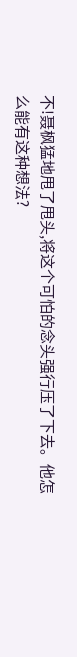不!聂枫猛地甩了甩头,将这个可怕的念头强行压了下去。他怎么能有这种想法?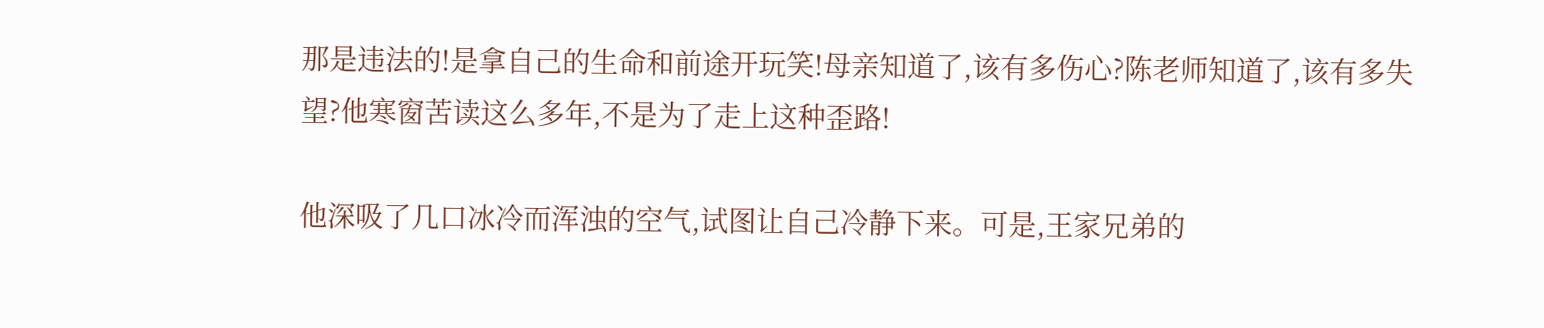那是违法的!是拿自己的生命和前途开玩笑!母亲知道了,该有多伤心?陈老师知道了,该有多失望?他寒窗苦读这么多年,不是为了走上这种歪路!

他深吸了几口冰冷而浑浊的空气,试图让自己冷静下来。可是,王家兄弟的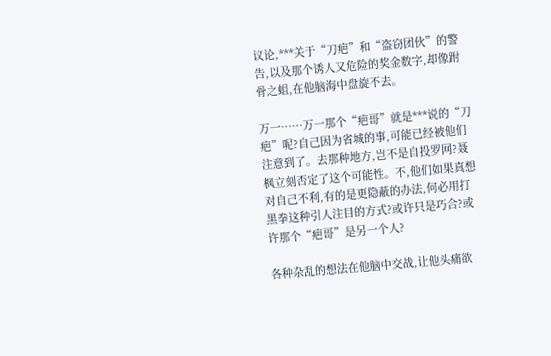议论,***关于“刀疤”和“盗窃团伙”的警告,以及那个诱人又危险的奖金数字,却像跗骨之蛆,在他脑海中盘旋不去。

万一……万一那个“疤哥”就是***说的“刀疤”呢?自己因为省城的事,可能已经被他们注意到了。去那种地方,岂不是自投罗网?聂枫立刻否定了这个可能性。不,他们如果真想对自己不利,有的是更隐蔽的办法,何必用打黑拳这种引人注目的方式?或许只是巧合?或许那个“疤哥”是另一个人?

各种杂乱的想法在他脑中交战,让他头痛欲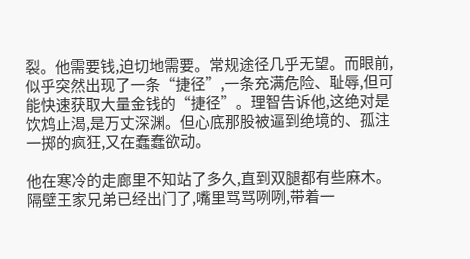裂。他需要钱,迫切地需要。常规途径几乎无望。而眼前,似乎突然出现了一条“捷径”,一条充满危险、耻辱,但可能快速获取大量金钱的“捷径”。理智告诉他,这绝对是饮鸩止渴,是万丈深渊。但心底那股被逼到绝境的、孤注一掷的疯狂,又在蠢蠢欲动。

他在寒冷的走廊里不知站了多久,直到双腿都有些麻木。隔壁王家兄弟已经出门了,嘴里骂骂咧咧,带着一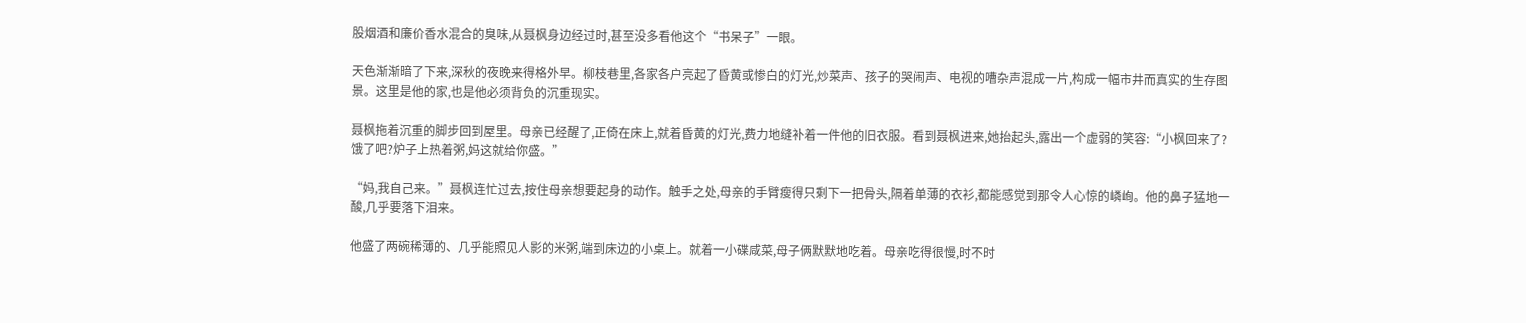股烟酒和廉价香水混合的臭味,从聂枫身边经过时,甚至没多看他这个“书呆子”一眼。

天色渐渐暗了下来,深秋的夜晚来得格外早。柳枝巷里,各家各户亮起了昏黄或惨白的灯光,炒菜声、孩子的哭闹声、电视的嘈杂声混成一片,构成一幅市井而真实的生存图景。这里是他的家,也是他必须背负的沉重现实。

聂枫拖着沉重的脚步回到屋里。母亲已经醒了,正倚在床上,就着昏黄的灯光,费力地缝补着一件他的旧衣服。看到聂枫进来,她抬起头,露出一个虚弱的笑容:“小枫回来了?饿了吧?炉子上热着粥,妈这就给你盛。”

“妈,我自己来。”聂枫连忙过去,按住母亲想要起身的动作。触手之处,母亲的手臂瘦得只剩下一把骨头,隔着单薄的衣衫,都能感觉到那令人心惊的嶙峋。他的鼻子猛地一酸,几乎要落下泪来。

他盛了两碗稀薄的、几乎能照见人影的米粥,端到床边的小桌上。就着一小碟咸菜,母子俩默默地吃着。母亲吃得很慢,时不时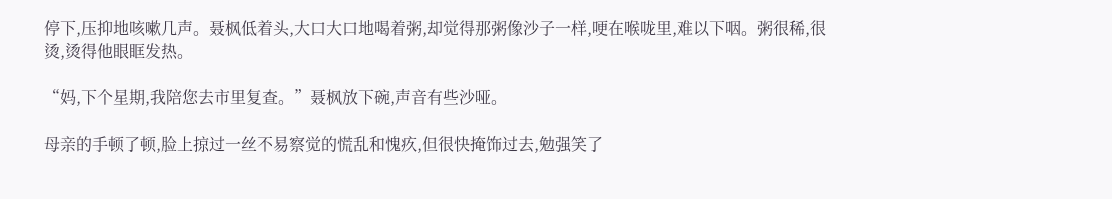停下,压抑地咳嗽几声。聂枫低着头,大口大口地喝着粥,却觉得那粥像沙子一样,哽在喉咙里,难以下咽。粥很稀,很烫,烫得他眼眶发热。

“妈,下个星期,我陪您去市里复查。”聂枫放下碗,声音有些沙哑。

母亲的手顿了顿,脸上掠过一丝不易察觉的慌乱和愧疚,但很快掩饰过去,勉强笑了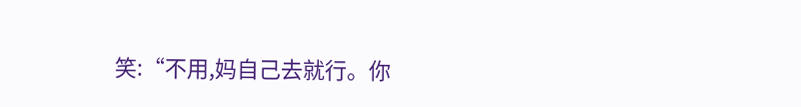笑:“不用,妈自己去就行。你